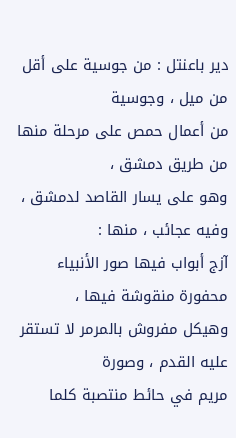دير باعنتل : من جوسية على أقل من ميل ، وجوسية
من أعمال حمص على مرحلة منها من طريق دمشق ،
وهو على يسار القاصد لدمشق ، وفيه عجائب ، منها :
آزج أبواب فيها صور الأنبياء محفورة منقوشة فيها ،
وهيكل مفروش بالمرمر لا تستقر عليه القدم ، وصورة
مريم في حائط منتصبة كلما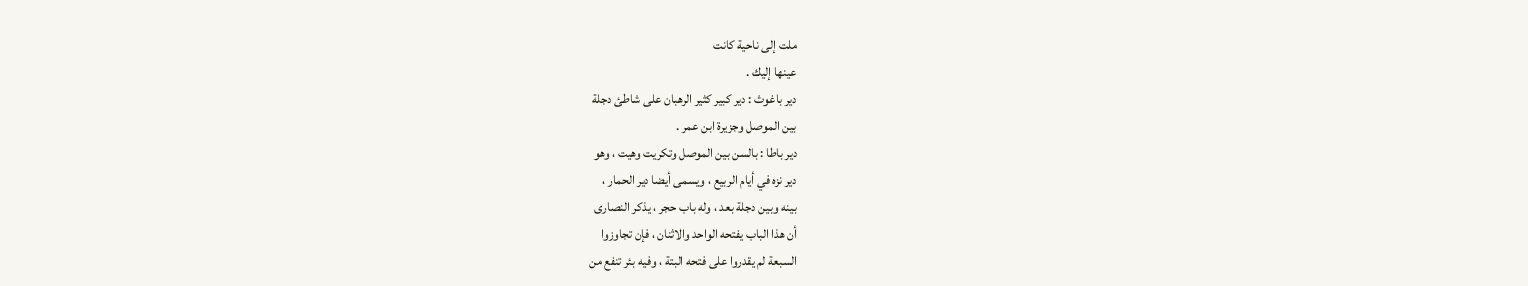ملت إلى ناحية كانت
عينها إليك .
دير باغوث : دير كبير كثير الرهبان على شاطئ دجلة
بين الموصل وجزيرة ابن عمر .
دير باطا : بالسن بين الموصل وتكريت وهيت ، وهو
دير نزه في أيام الربيع ، ويسمى أيضا دير الحمار ،
بينه وبين دجلة بعد ، وله باب حجر ، يذكر النصارى
أن هذا الباب يفتحه الواحد والاثنان ، فإن تجاوزوا
السبعة لم يقدروا على فتحه البتة ، وفيه بئر تنفع من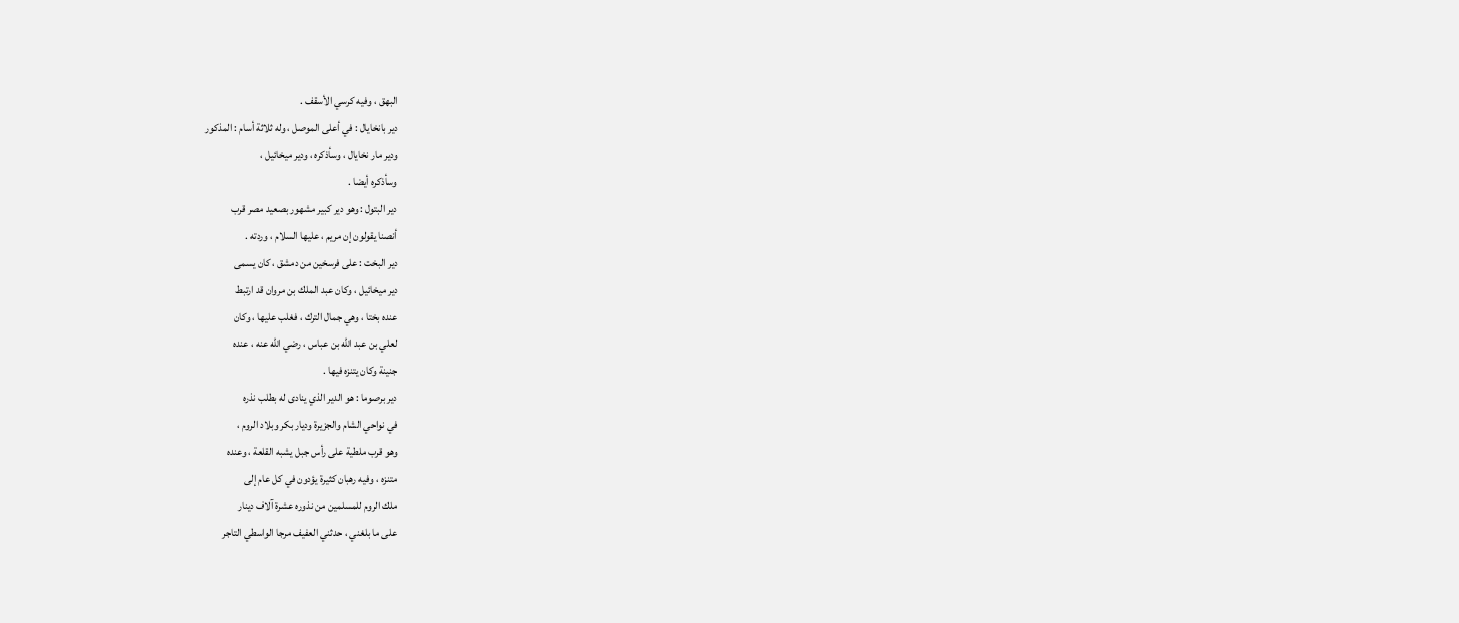البهق ، وفيه كرسي الأسقف .
دير بانخايال : في أعلى الموصل ، وله ثلاثة أسام : المذكور
ودير مار نخايال ، وسأذكره ، ودير ميخائيل ،
وسأذكره أيضا .
دير البتول : وهو دير كبير مشهور بصعيد مصر قرب
أنصنا يقولون إن مريم ، عليها السلام ، وردته .
دير البخت : على فرسخين من دمشق ، كان يسمى
دير ميخائيل ، وكان عبد الملك بن مروان قد ارتبط
عنده بختا ، وهي جمال الترك ، فغلب عليها ، وكان
لعلي بن عبد الله بن عباس ، رضي الله عنه ، عنده
جنينة وكان يتنزه فيها .
دير برصوما : هو الدير الذي ينادى له بطلب نذره
في نواحي الشام والجزيرة وديار بكر وبلاد الروم ،
وهو قرب ملطية على رأس جبل يشبه القلعة ، وعنده
متنزه ، وفيه رهبان كثيرة يؤدون في كل عام إلى
ملك الروم للمسلمين من نذوره عشرة آلاف دينار
على ما بلغني ، حدثني العفيف مرجا الواسطي التاجر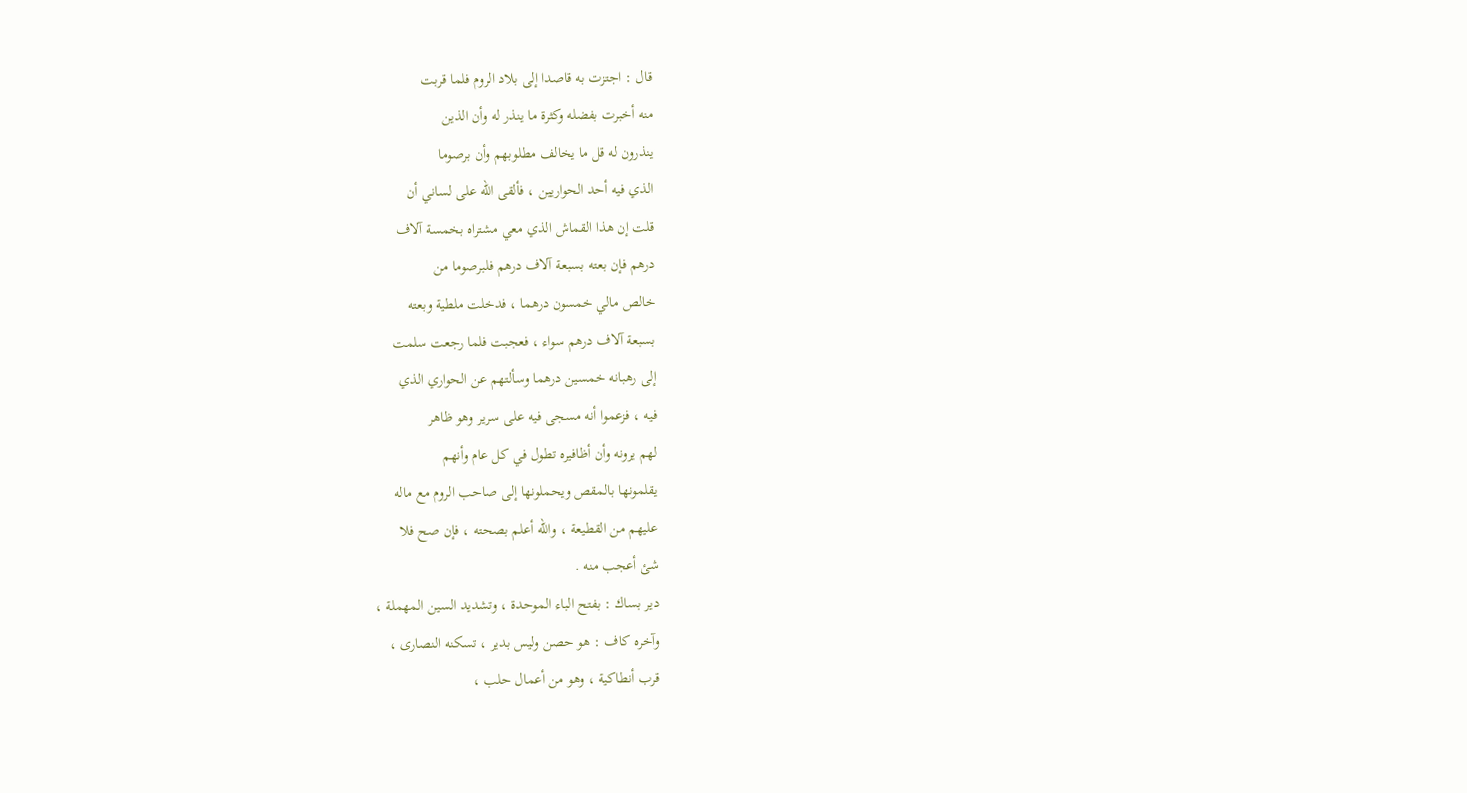قال : اجتزت به قاصدا إلى بلاد الروم فلما قربت
منه أخبرت بفضله وكثرة ما ينذر له وأن الذين
ينذرون له قل ما يخالف مطلوبهم وأن برصوما
الذي فيه أحد الحواريين ، فألقى الله على لساني أن
قلت إن هذا القماش الذي معي مشتراه بخمسة آلاف
درهم فإن بعته بسبعة آلاف درهم فلبرصوما من
خالص مالي خمسون درهما ، فدخلت ملطية وبعته
بسبعة آلاف درهم سواء ، فعجبت فلما رجعت سلمت
إلى رهبانه خمسين درهما وسألتهم عن الحواري الذي
فيه ، فزعموا أنه مسجى فيه على سرير وهو ظاهر
لهم يرونه وأن أظافيره تطول في كل عام وأنهم
يقلمونها بالمقص ويحملونها إلى صاحب الروم مع ماله
عليهم من القطيعة ، والله أعلم بصحته ، فإن صح فلا
شئ أعجب منه .
دير بساك : بفتح الباء الموحدة ، وتشديد السين المهملة ،
وآخره كاف : هو حصن وليس بدير ، تسكنه النصارى ،
قرب أنطاكية ، وهو من أعمال حلب ،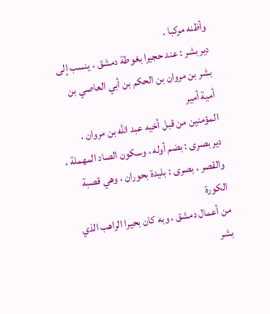وأظنه مركبا .
دير بشر : عند حجيرا بغوطة دمشق ، ينسب إلى
بشر بن مروان بن الحكم بن أبي العاصي بن أمية أمير
المؤمنين من قبل أخيه عبد الله بن مروان .
دير بصرى : بضم أوله ، وسكون الصاد المهملة ،
والقصر ، بصرى : بليدة بحوران ، وهي قصبة الكورة
من أعمال دمشق ، وبه كان بحيرا الراهب الذي بشر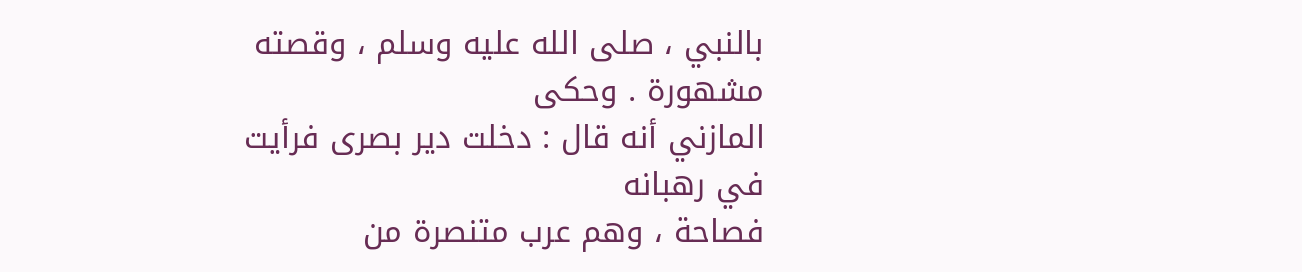بالنبي ، صلى الله عليه وسلم ، وقصته مشهورة . وحكى
المازني أنه قال : دخلت دير بصرى فرأيت في رهبانه
فصاحة ، وهم عرب متنصرة من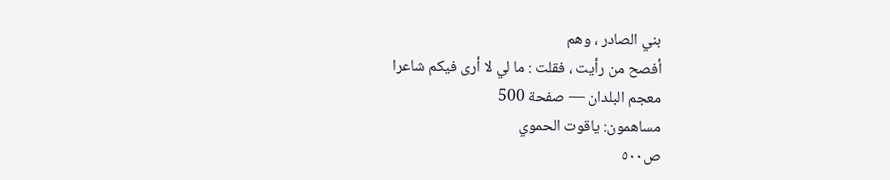بني الصادر ، وهم
أفصح من رأيت ، فقلت : ما لي لا أرى فيكم شاعرا
معجم البلدان — صفحة 500
مساهمون: ياقوت الحموي
ص٥٠٠